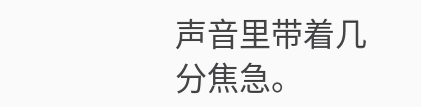声音里带着几分焦急。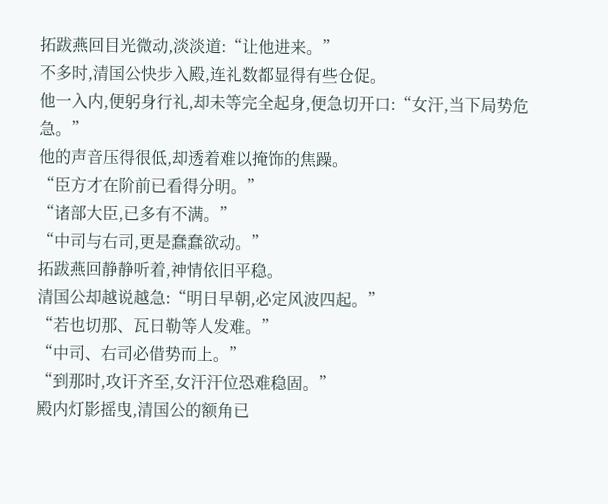拓跋燕回目光微动,淡淡道:“让他进来。”
不多时,清国公快步入殿,连礼数都显得有些仓促。
他一入内,便躬身行礼,却未等完全起身,便急切开口:“女汗,当下局势危急。”
他的声音压得很低,却透着难以掩饰的焦躁。
“臣方才在阶前已看得分明。”
“诸部大臣,已多有不满。”
“中司与右司,更是蠢蠢欲动。”
拓跋燕回静静听着,神情依旧平稳。
清国公却越说越急:“明日早朝,必定风波四起。”
“若也切那、瓦日勒等人发难。”
“中司、右司必借势而上。”
“到那时,攻讦齐至,女汗汗位恐难稳固。”
殿内灯影摇曳,清国公的额角已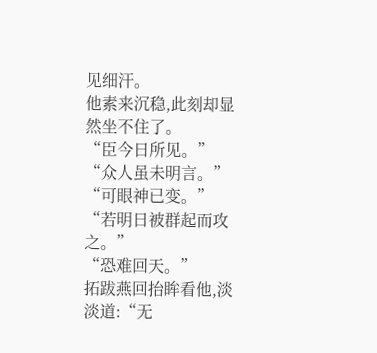见细汗。
他素来沉稳,此刻却显然坐不住了。
“臣今日所见。”
“众人虽未明言。”
“可眼神已变。”
“若明日被群起而攻之。”
“恐难回天。”
拓跋燕回抬眸看他,淡淡道:“无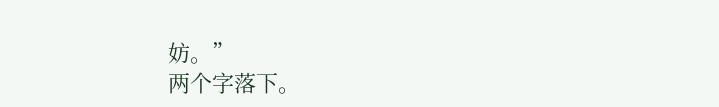妨。”
两个字落下。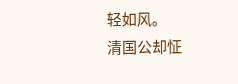轻如风。
清国公却怔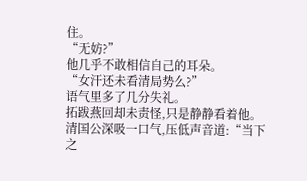住。
“无妨?”
他几乎不敢相信自己的耳朵。
“女汗还未看清局势么?”
语气里多了几分失礼。
拓跋燕回却未责怪,只是静静看着他。
清国公深吸一口气,压低声音道:“当下之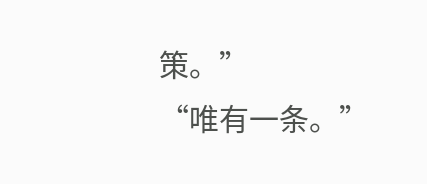策。”
“唯有一条。”